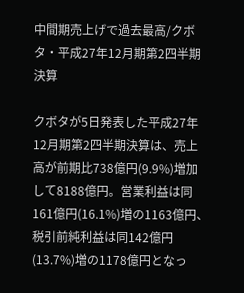中間期売上げで過去最高/クボタ・平成27年12月期第2四半期決算

クボタが5日発表した平成27年12月期第2四半期決算は、売上高が前期比738億円(9.9%)増加して8188億円。営業利益は同161億円(16.1%)増の1163億円、税引前純利益は同142億円(13.7%)増の1178億円となっ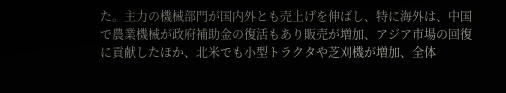た。主力の機械部門が国内外とも売上げを伸ばし、特に海外は、中国で農業機械が政府補助金の復活もあり販売が増加、アジア市場の回復に貢献したほか、北米でも小型トラクタや芝刈機が増加、全体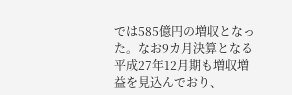では585億円の増収となった。なお9カ月決算となる平成27年12月期も増収増益を見込んでおり、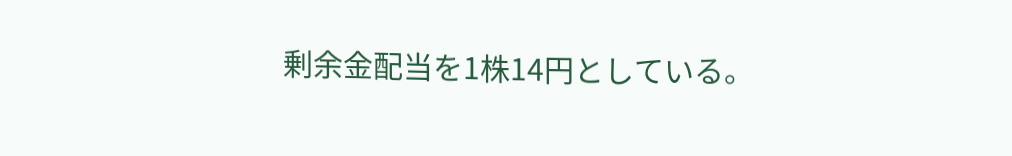剰余金配当を1株14円としている。